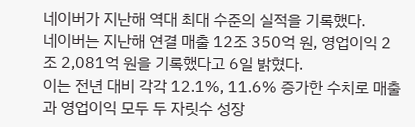네이버가 지난해 역대 최대 수준의 실적을 기록했다.
네이버는 지난해 연결 매출 12조 350억 원, 영업이익 2조 2,081억 원을 기록했다고 6일 밝혔다.
이는 전년 대비 각각 12.1%, 11.6% 증가한 수치로 매출과 영업이익 모두 두 자릿수 성장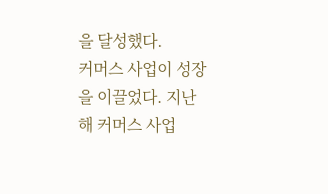을 달성했다.
커머스 사업이 성장을 이끌었다. 지난해 커머스 사업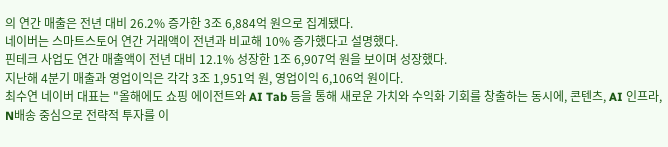의 연간 매출은 전년 대비 26.2% 증가한 3조 6,884억 원으로 집계됐다.
네이버는 스마트스토어 연간 거래액이 전년과 비교해 10% 증가했다고 설명했다.
핀테크 사업도 연간 매출액이 전년 대비 12.1% 성장한 1조 6,907억 원을 보이며 성장했다.
지난해 4분기 매출과 영업이익은 각각 3조 1,951억 원, 영업이익 6,106억 원이다.
최수연 네이버 대표는 "올해에도 쇼핑 에이전트와 AI Tab 등을 통해 새로운 가치와 수익화 기회를 창출하는 동시에, 콘텐츠, AI 인프라, N배송 중심으로 전략적 투자를 이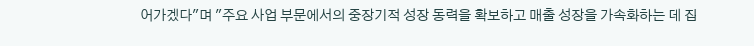어가겠다"며 "주요 사업 부문에서의 중장기적 성장 동력을 확보하고 매출 성장을 가속화하는 데 집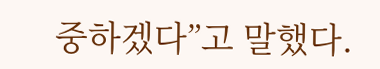중하겠다”고 말했다.